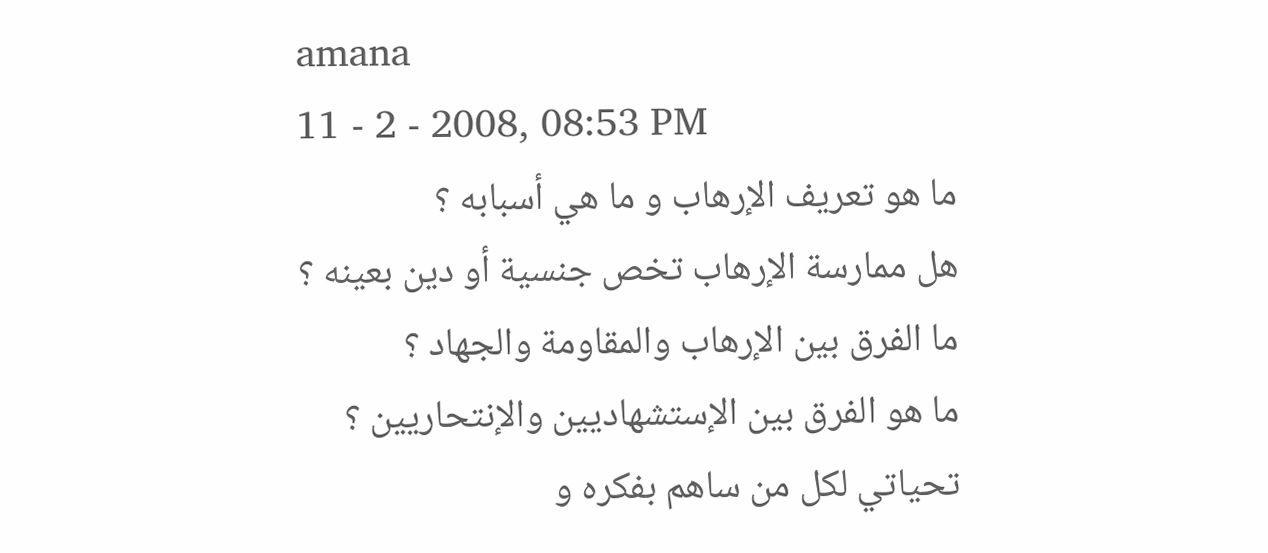amana
11 - 2 - 2008, 08:53 PM
ما هو تعريف الإرهاب و ما هي أسبابه ؟
هل ممارسة الإرهاب تخص جنسية أو دين بعينه ؟
ما الفرق بين الإرهاب والمقاومة والجهاد ؟
ما هو الفرق بين الإستشهاديين والإنتحاريين ؟
تحياتي لكل من ساهم بفكره و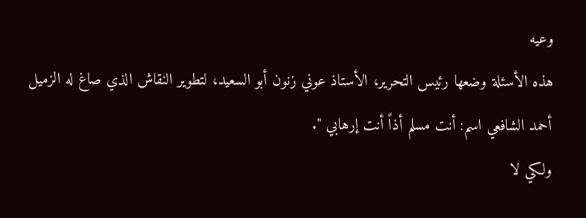وعيه
هذه الأسئلة وضعها رئيس التحرير، الأستاذ عوني زنون أبو السعيد، لتطوير النقاش الذي صاغ له الزميل أحمد الشافعي اسم: أنت مسلم أذاً أنت إرهابي ".
ولكي لا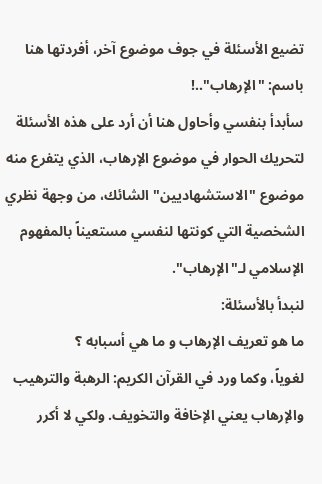تضيع الأسئلة في جوف موضوع آخر، أفردتها هنا باسم: "الإرهاب"..!
سأبدأ بنفسي وأحاول هنا أن أرد على هذه الأسئلة لتحريك الحوار في موضوع الإرهاب، الذي يتفرع منه موضوع "الاستشهاديين" الشائك، من وجهة نظري الشخصية التي كونتها لنفسي مستعيناً بالمفهوم الإسلامي لـ"الإرهاب".
لنبدأ بالأسئلة:
ما هو تعريف الإرهاب و ما هي أسبابه ؟
لغوياً، وكما ورد في القرآن الكريم: الرهبة والترهيب والإرهاب يعني الإخافة والتخويف. ولكي لا أكرر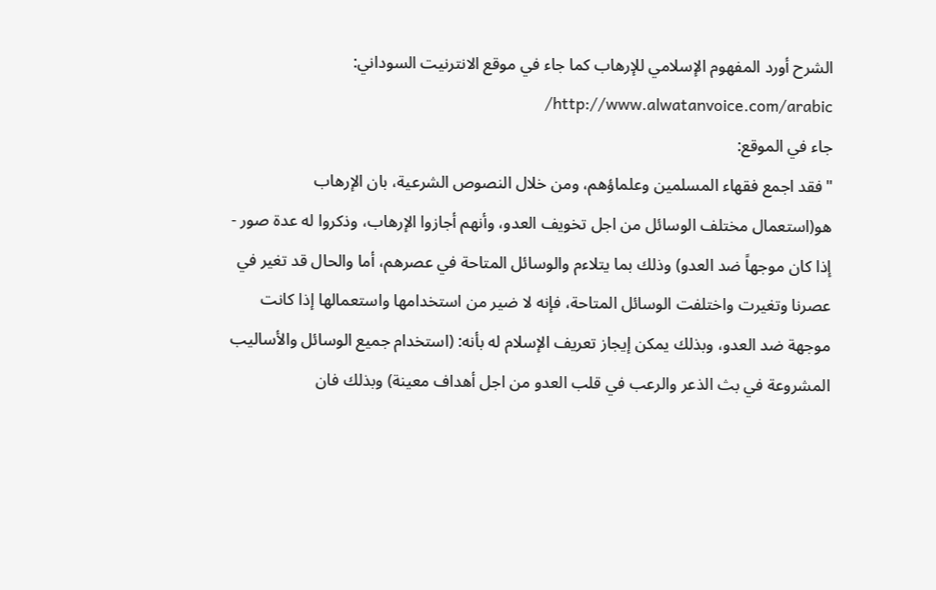الشرح أورد المفهوم الإسلامي للإرهاب كما جاء في موقع الانترنيت السوداني: http://www.alwatanvoice.com/arabic/
جاء في الموقع:
"فقد اجمع فقهاء المسلمين وعلماؤهم، ومن خلال النصوص الشرعية، بان الإرهاب هو(استعمال مختلف الوسائل من اجل تخويف العدو، وأنهم أجازوا الإرهاب، وذكروا له عدة صور - إذا كان موجهاً ضد العدو) وذلك بما يتلاءم والوسائل المتاحة في عصرهم، أما والحال قد تغير في عصرنا وتغيرت واختلفت الوسائل المتاحة، فإنه لا ضير من استخدامها واستعمالها إذا كانت موجهة ضد العدو، وبذلك يمكن إيجاز تعريف الإسلام له بأنه: (استخدام جميع الوسائل والأساليب المشروعة في بث الذعر والرعب في قلب العدو من اجل أهداف معينة) وبذلك فان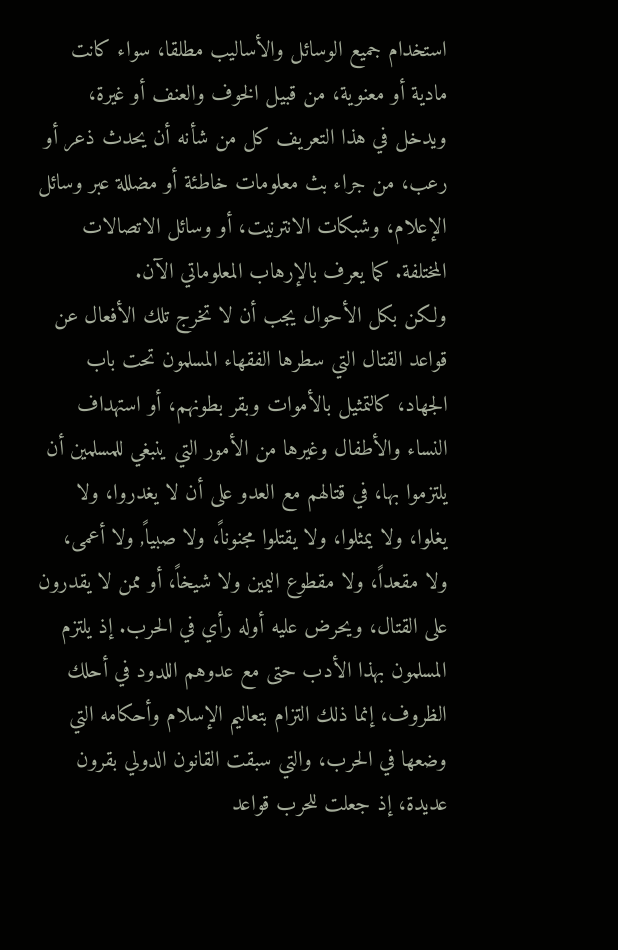استخدام جميع الوسائل والأساليب مطلقا، سواء كانت مادية أو معنوية، من قبيل الخوف والعنف أو غيرة، ويدخل في هذا التعريف كل من شأنه أن يحدث ذعر أو رعب، من جراء بث معلومات خاطئة أو مضللة عبر وسائل الإعلام، وشبكات الانترنيت، أو وسائل الاتصالات المختلفة. كما يعرف بالإرهاب المعلوماتي الآن.
ولكن بكل الأحوال يجب أن لا تخرج تلك الأفعال عن قواعد القتال التي سطرها الفقهاء المسلمون تحت باب الجهاد، كالتمثيل بالأموات وبقر بطونهم، أو استهداف النساء والأطفال وغيرها من الأمور التي ينبغي للمسلمين أن يلتزموا بها، في قتالهم مع العدو على أن لا يغدروا، ولا يغلوا، ولا يمثلوا، ولا يقتلوا مجنوناً، ولا صبياً, ولا أعمى، ولا مقعداً، ولا مقطوع اليمين ولا شيخاً، أو ممن لا يقدرون على القتال، ويحرض عليه أوله رأي في الحرب. إذ يلتزم المسلمون بهذا الأدب حتى مع عدوهم اللدود في أحلك الظروف، إنما ذلك التزام بتعاليم الإسلام وأحكامه التي وضعها في الحرب، والتي سبقت القانون الدولي بقرون عديدة، إذ جعلت للحرب قواعد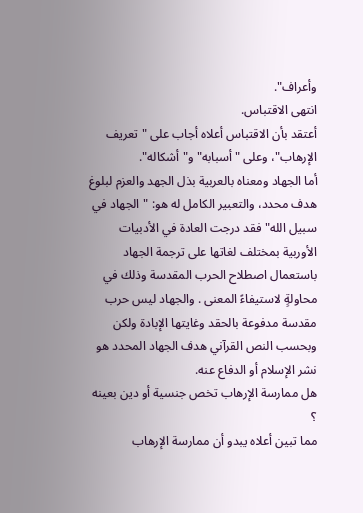وأعراف".
انتهى الاقتباس.
أعتقد بأن الاقتباس أعلاه أجاب على "تعريف الإرهاب"، وعلى "أسبابه" و"أشكاله".
أما الجهاد ومعناه بالعربية بذل الجهد والعزم لبلوغ هدف محدد، والتعبير الكامل له هو: "الجهاد في سبيل الله" فقد درجت العادة في الأدبيات الأوربية بمختلف لغاتها على ترجمة الجهاد باستعمال اصطلاح الحرب المقدسة وذلك في محاولةٍ لاستيفاءً المعنى . والجهاد ليس حرب مقدسة مدفوعة بالحقد وغايتها الإبادة ولكن وبحسب النص القرآني هدف الجهاد المحدد هو نشر الإسلام أو الدفاع عنه.
هل ممارسة الإرهاب تخص جنسية أو دين بعينه ؟
مما تبين أعلاه يبدو أن ممارسة الإرهاب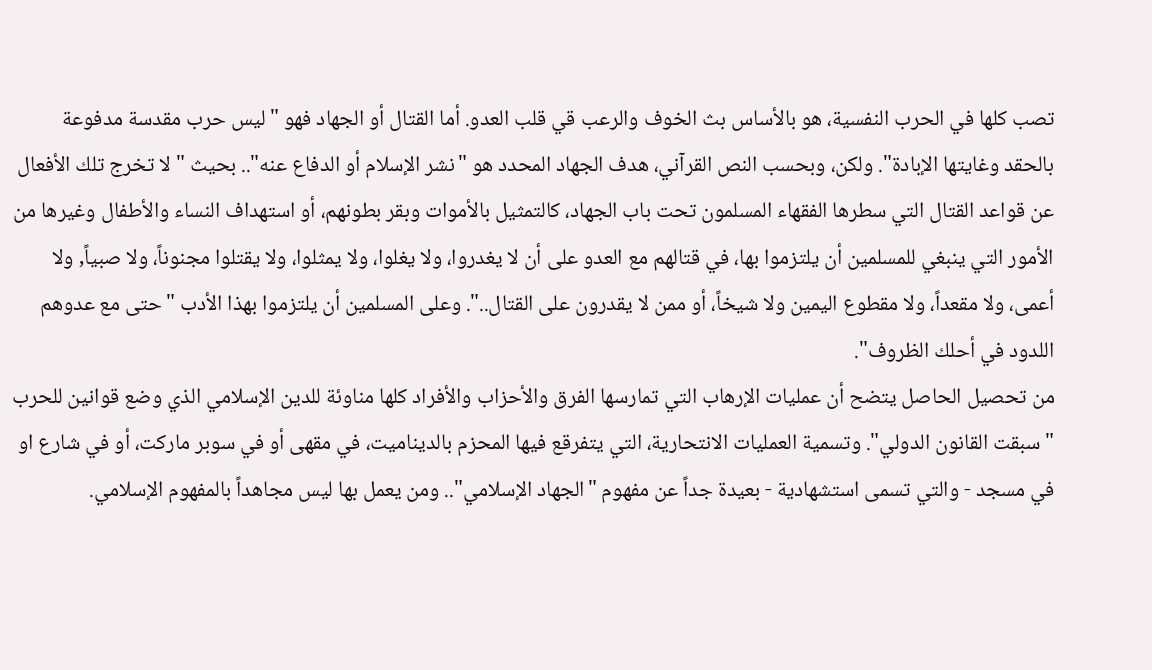تصب كلها في الحرب النفسية، هو بالأساس بث الخوف والرعب قي قلب العدو. أما القتال أو الجهاد فهو "ليس حرب مقدسة مدفوعة بالحقد وغايتها الإبادة". ولكن، وبحسب النص القرآني، هدف الجهاد المحدد هو "نشر الإسلام أو الدفاع عنه".. بحيث "لا تخرج تلك الأفعال عن قواعد القتال التي سطرها الفقهاء المسلمون تحت باب الجهاد، كالتمثيل بالأموات وبقر بطونهم، أو استهداف النساء والأطفال وغيرها من الأمور التي ينبغي للمسلمين أن يلتزموا بها، في قتالهم مع العدو على أن لا يغدروا، ولا يغلوا، ولا يمثلوا، ولا يقتلوا مجنوناً، ولا صبياً, ولا أعمى، ولا مقعداً، ولا مقطوع اليمين ولا شيخاً، أو ممن لا يقدرون على القتال..". وعلى المسلمين أن يلتزموا بهذا الأدب "حتى مع عدوهم اللدود في أحلك الظروف".
من تحصيل الحاصل يتضح أن عمليات الإرهاب التي تمارسها الفرق والأحزاب والأفراد كلها مناوئة للدين الإسلامي الذي وضع قوانين للحرب "سبقت القانون الدولي". وتسمية العمليات الانتحارية، التي يتفرقع فيها المحزم بالديناميت، في مقهى أو في سوبر ماركت، أو في شارع او في مسجد - والتي تسمى استشهادية - بعيدة جداً عن مفهوم "الجهاد الإسلامي".. ومن يعمل بها ليس مجاهداً بالمفهوم الإسلامي.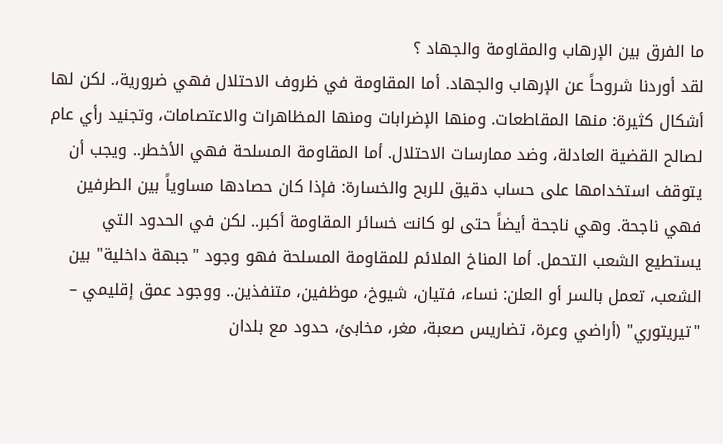ما الفرق بين الإرهاب والمقاومة والجهاد ؟
لقد أوردنا شروحاً عن الإرهاب والجهاد. أما المقاومة في ظروف الاحتلال فهي ضرورية،. لكن لها أشكال كثيرة: منها المقاطعات. ومنها الإضرابات ومنها المظاهرات والاعتصامات، وتجنيد رأي عام لصالح القضية العادلة، وضد ممارسات الاحتلال. أما المقاومة المسلحة فهي الأخطر.. ويجب أن يتوقف استخدامها على حساب دقيق للربح والخسارة: فإذا كان حصادها مساوياً بين الطرفين فهي ناجحة. وهي ناجحة أيضاً حتى لو كانت خسائر المقاومة أكبر.. لكن في الحدود التي يستطيع الشعب التحمل. أما المناخ الملائم للمقاومة المسلحة فهو وجود "جبهة داخلية" بين الشعب، تعمل بالسر أو العلن: نساء، فتيان، شيوخ، موظفين، متنفذين.. ووجود عمق إقليمي – "تيريتوري" (أراضي وعرة، تضاريس صعبة، مغر، مخابئ، حدود مع بلدان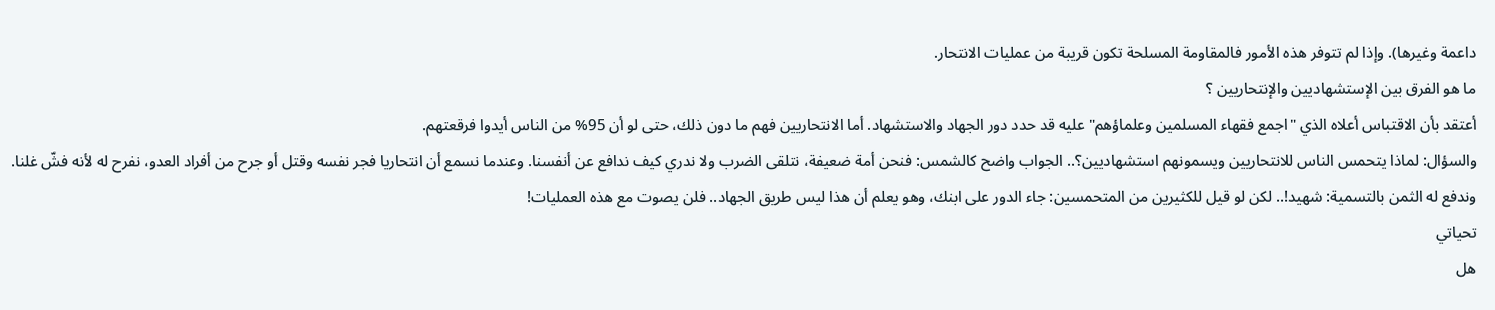داعمة وغيرها). وإذا لم تتوفر هذه الأمور فالمقاومة المسلحة تكون قريبة من عمليات الانتحار.
ما هو الفرق بين الإستشهاديين والإنتحاريين ؟
أعتقد بأن الاقتباس أعلاه الذي "اجمع فقهاء المسلمين وعلماؤهم" عليه قد حدد دور الجهاد والاستشهاد. أما الانتحاريين فهم ما دون ذلك، حتى لو أن 95% من الناس أيدوا فرقعتهم.
والسؤال: لماذا يتحمس الناس للانتحاريين ويسمونهم استشهاديين؟.. الجواب واضح كالشمس: فنحن أمة ضعيفة، نتلقى الضرب ولا ندري كيف ندافع عن أنفسنا. وعندما نسمع أن انتحاريا فجر نفسه وقتل أو جرح من أفراد العدو، نفرح له لأنه فشّ غلنا. وندفع له الثمن بالتسمية: شهيد!.. لكن لو قيل للكثيرين من المتحمسين: جاء الدور على ابنك، وهو يعلم أن هذا ليس طريق الجهاد.. فلن يصوت مع هذه العمليات!
تحياتي
هل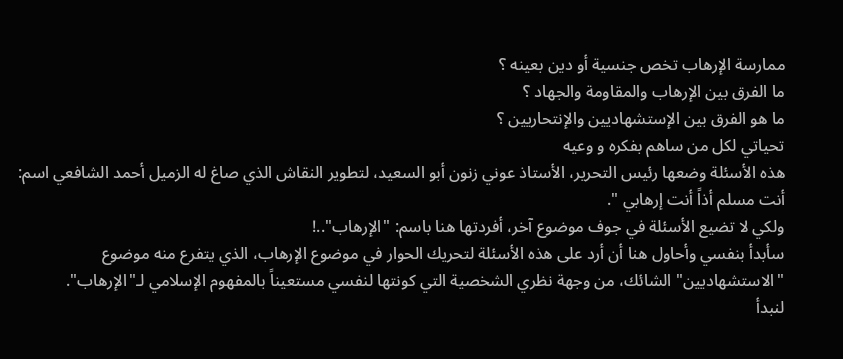ممارسة الإرهاب تخص جنسية أو دين بعينه ؟
ما الفرق بين الإرهاب والمقاومة والجهاد ؟
ما هو الفرق بين الإستشهاديين والإنتحاريين ؟
تحياتي لكل من ساهم بفكره و وعيه
هذه الأسئلة وضعها رئيس التحرير، الأستاذ عوني زنون أبو السعيد، لتطوير النقاش الذي صاغ له الزميل أحمد الشافعي اسم: أنت مسلم أذاً أنت إرهابي ".
ولكي لا تضيع الأسئلة في جوف موضوع آخر، أفردتها هنا باسم: "الإرهاب"..!
سأبدأ بنفسي وأحاول هنا أن أرد على هذه الأسئلة لتحريك الحوار في موضوع الإرهاب، الذي يتفرع منه موضوع "الاستشهاديين" الشائك، من وجهة نظري الشخصية التي كونتها لنفسي مستعيناً بالمفهوم الإسلامي لـ"الإرهاب".
لنبدأ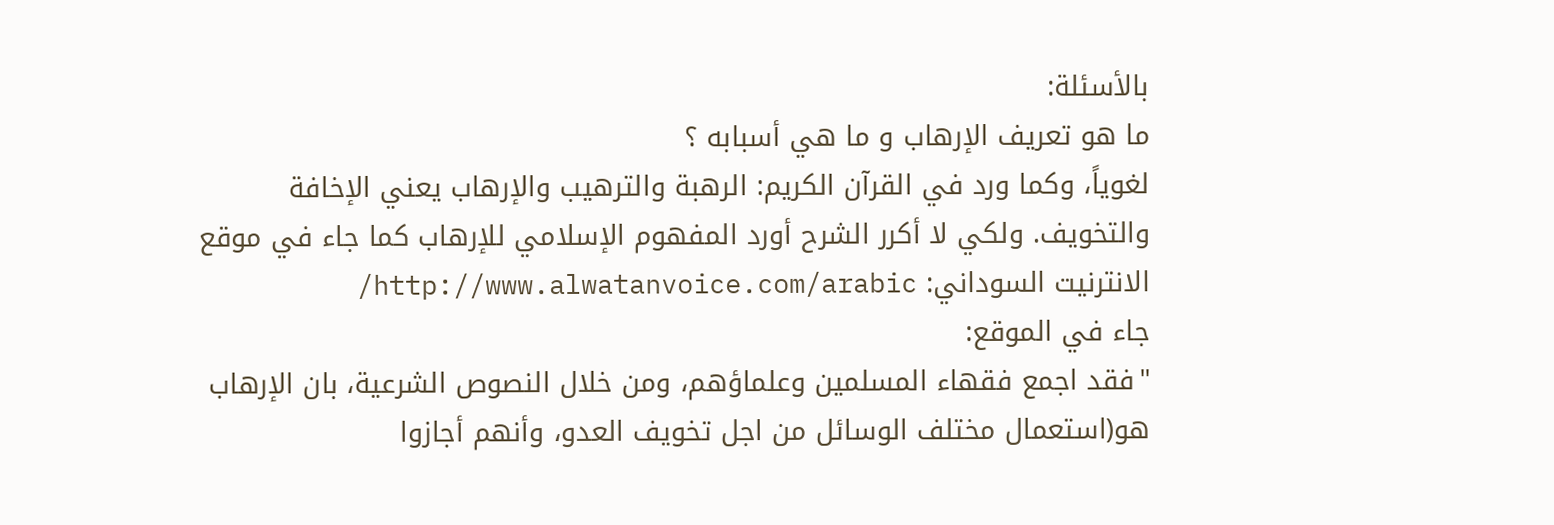بالأسئلة:
ما هو تعريف الإرهاب و ما هي أسبابه ؟
لغوياً، وكما ورد في القرآن الكريم: الرهبة والترهيب والإرهاب يعني الإخافة والتخويف. ولكي لا أكرر الشرح أورد المفهوم الإسلامي للإرهاب كما جاء في موقع الانترنيت السوداني: http://www.alwatanvoice.com/arabic/
جاء في الموقع:
"فقد اجمع فقهاء المسلمين وعلماؤهم، ومن خلال النصوص الشرعية، بان الإرهاب هو(استعمال مختلف الوسائل من اجل تخويف العدو، وأنهم أجازوا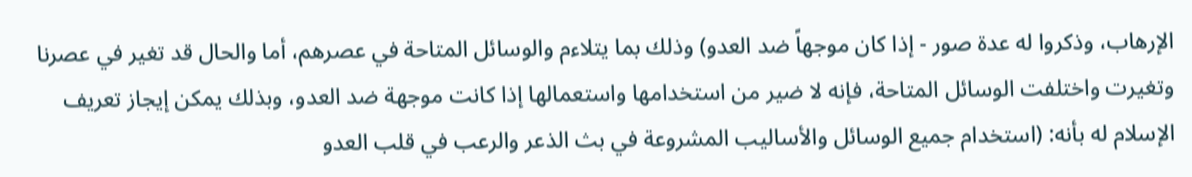الإرهاب، وذكروا له عدة صور - إذا كان موجهاً ضد العدو) وذلك بما يتلاءم والوسائل المتاحة في عصرهم، أما والحال قد تغير في عصرنا وتغيرت واختلفت الوسائل المتاحة، فإنه لا ضير من استخدامها واستعمالها إذا كانت موجهة ضد العدو، وبذلك يمكن إيجاز تعريف الإسلام له بأنه: (استخدام جميع الوسائل والأساليب المشروعة في بث الذعر والرعب في قلب العدو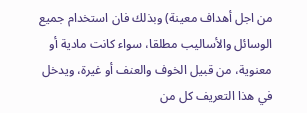من اجل أهداف معينة) وبذلك فان استخدام جميع الوسائل والأساليب مطلقا، سواء كانت مادية أو معنوية، من قبيل الخوف والعنف أو غيرة، ويدخل في هذا التعريف كل من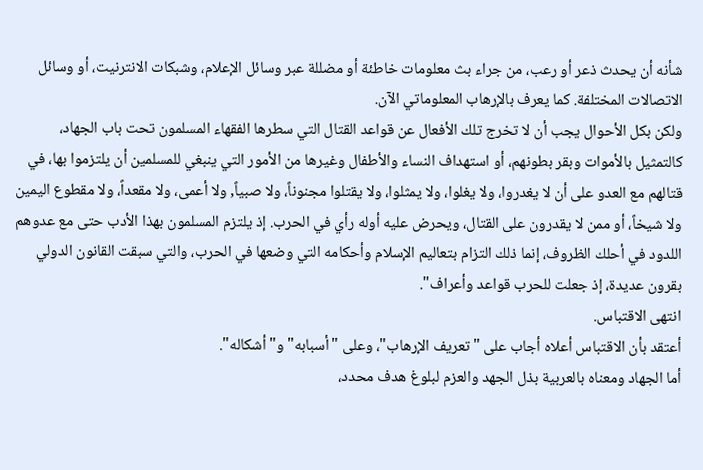شأنه أن يحدث ذعر أو رعب، من جراء بث معلومات خاطئة أو مضللة عبر وسائل الإعلام، وشبكات الانترنيت، أو وسائل الاتصالات المختلفة. كما يعرف بالإرهاب المعلوماتي الآن.
ولكن بكل الأحوال يجب أن لا تخرج تلك الأفعال عن قواعد القتال التي سطرها الفقهاء المسلمون تحت باب الجهاد، كالتمثيل بالأموات وبقر بطونهم، أو استهداف النساء والأطفال وغيرها من الأمور التي ينبغي للمسلمين أن يلتزموا بها، في قتالهم مع العدو على أن لا يغدروا، ولا يغلوا، ولا يمثلوا، ولا يقتلوا مجنوناً، ولا صبياً, ولا أعمى، ولا مقعداً، ولا مقطوع اليمين ولا شيخاً، أو ممن لا يقدرون على القتال، ويحرض عليه أوله رأي في الحرب. إذ يلتزم المسلمون بهذا الأدب حتى مع عدوهم اللدود في أحلك الظروف، إنما ذلك التزام بتعاليم الإسلام وأحكامه التي وضعها في الحرب، والتي سبقت القانون الدولي بقرون عديدة، إذ جعلت للحرب قواعد وأعراف".
انتهى الاقتباس.
أعتقد بأن الاقتباس أعلاه أجاب على "تعريف الإرهاب"، وعلى "أسبابه" و"أشكاله".
أما الجهاد ومعناه بالعربية بذل الجهد والعزم لبلوغ هدف محدد،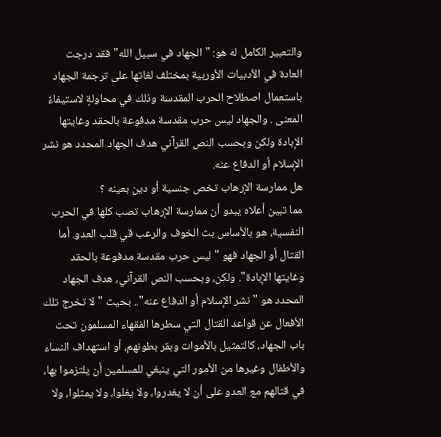والتعبير الكامل له هو: "الجهاد في سبيل الله" فقد درجت العادة في الأدبيات الأوربية بمختلف لغاتها على ترجمة الجهاد باستعمال اصطلاح الحرب المقدسة وذلك في محاولةٍ لاستيفاءً المعنى . والجهاد ليس حرب مقدسة مدفوعة بالحقد وغايتها الإبادة ولكن وبحسب النص القرآني هدف الجهاد المحدد هو نشر الإسلام أو الدفاع عنه.
هل ممارسة الإرهاب تخص جنسية أو دين بعينه ؟
مما تبين أعلاه يبدو أن ممارسة الإرهاب تصب كلها في الحرب النفسية، هو بالأساس بث الخوف والرعب قي قلب العدو. أما القتال أو الجهاد فهو "ليس حرب مقدسة مدفوعة بالحقد وغايتها الإبادة". ولكن، وبحسب النص القرآني، هدف الجهاد المحدد هو "نشر الإسلام أو الدفاع عنه".. بحيث "لا تخرج تلك الأفعال عن قواعد القتال التي سطرها الفقهاء المسلمون تحت باب الجهاد، كالتمثيل بالأموات وبقر بطونهم، أو استهداف النساء والأطفال وغيرها من الأمور التي ينبغي للمسلمين أن يلتزموا بها، في قتالهم مع العدو على أن لا يغدروا، ولا يغلوا، ولا يمثلوا، ولا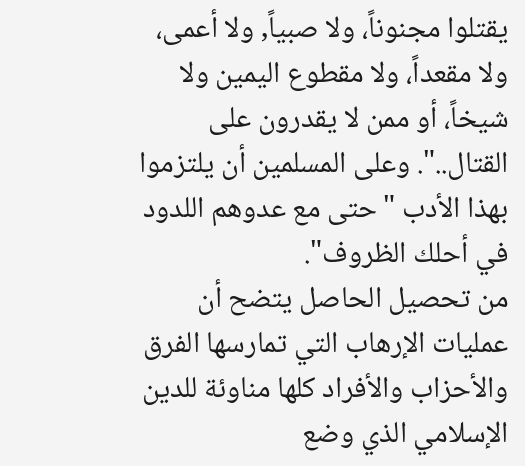يقتلوا مجنوناً، ولا صبياً, ولا أعمى، ولا مقعداً، ولا مقطوع اليمين ولا شيخاً، أو ممن لا يقدرون على القتال..". وعلى المسلمين أن يلتزموا بهذا الأدب "حتى مع عدوهم اللدود في أحلك الظروف".
من تحصيل الحاصل يتضح أن عمليات الإرهاب التي تمارسها الفرق والأحزاب والأفراد كلها مناوئة للدين الإسلامي الذي وضع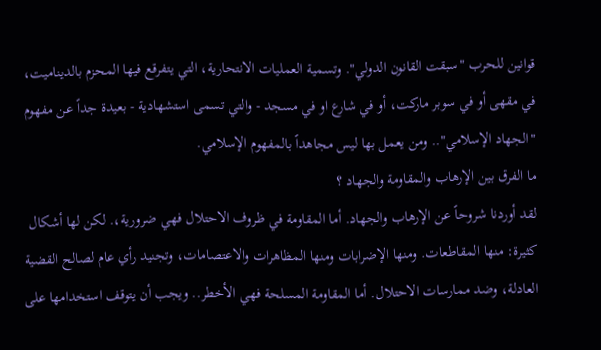قوانين للحرب "سبقت القانون الدولي". وتسمية العمليات الانتحارية، التي يتفرقع فيها المحزم بالديناميت، في مقهى أو في سوبر ماركت، أو في شارع او في مسجد - والتي تسمى استشهادية - بعيدة جداً عن مفهوم "الجهاد الإسلامي".. ومن يعمل بها ليس مجاهداً بالمفهوم الإسلامي.
ما الفرق بين الإرهاب والمقاومة والجهاد ؟
لقد أوردنا شروحاً عن الإرهاب والجهاد. أما المقاومة في ظروف الاحتلال فهي ضرورية،. لكن لها أشكال كثيرة: منها المقاطعات. ومنها الإضرابات ومنها المظاهرات والاعتصامات، وتجنيد رأي عام لصالح القضية العادلة، وضد ممارسات الاحتلال. أما المقاومة المسلحة فهي الأخطر.. ويجب أن يتوقف استخدامها على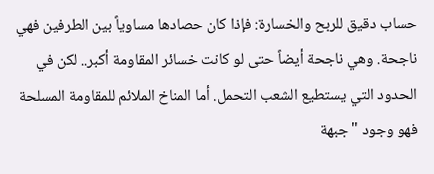حساب دقيق للربح والخسارة: فإذا كان حصادها مساوياً بين الطرفين فهي ناجحة. وهي ناجحة أيضاً حتى لو كانت خسائر المقاومة أكبر.. لكن في الحدود التي يستطيع الشعب التحمل. أما المناخ الملائم للمقاومة المسلحة فهو وجود "جبهة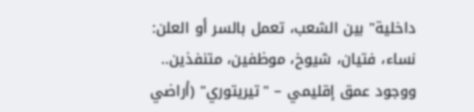داخلية" بين الشعب، تعمل بالسر أو العلن: نساء، فتيان، شيوخ، موظفين، متنفذين.. ووجود عمق إقليمي – "تيريتوري" (أراضي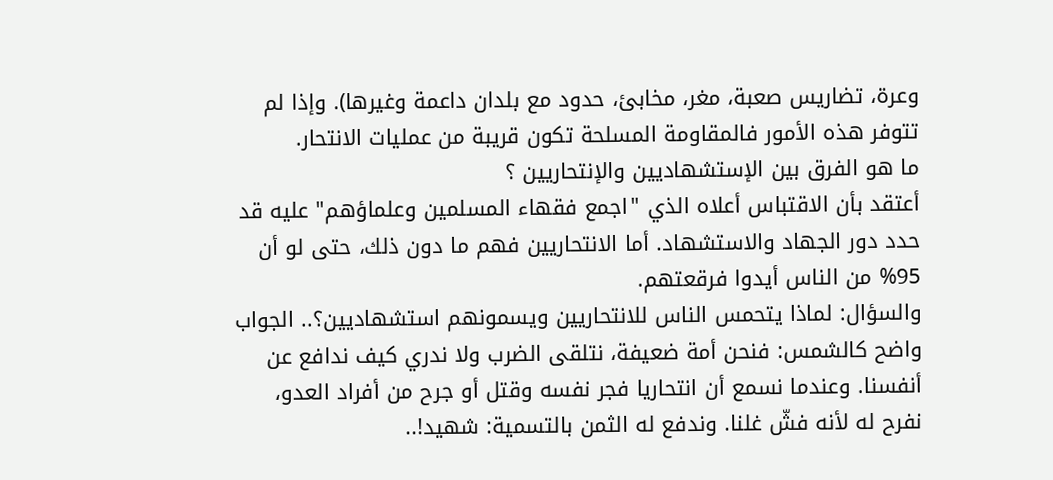وعرة، تضاريس صعبة، مغر، مخابئ، حدود مع بلدان داعمة وغيرها). وإذا لم تتوفر هذه الأمور فالمقاومة المسلحة تكون قريبة من عمليات الانتحار.
ما هو الفرق بين الإستشهاديين والإنتحاريين ؟
أعتقد بأن الاقتباس أعلاه الذي "اجمع فقهاء المسلمين وعلماؤهم" عليه قد حدد دور الجهاد والاستشهاد. أما الانتحاريين فهم ما دون ذلك، حتى لو أن 95% من الناس أيدوا فرقعتهم.
والسؤال: لماذا يتحمس الناس للانتحاريين ويسمونهم استشهاديين؟.. الجواب واضح كالشمس: فنحن أمة ضعيفة، نتلقى الضرب ولا ندري كيف ندافع عن أنفسنا. وعندما نسمع أن انتحاريا فجر نفسه وقتل أو جرح من أفراد العدو، نفرح له لأنه فشّ غلنا. وندفع له الثمن بالتسمية: شهيد!..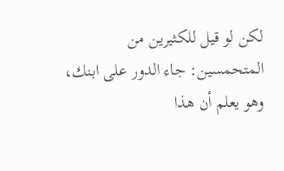لكن لو قيل للكثيرين من المتحمسين: جاء الدور على ابنك، وهو يعلم أن هذا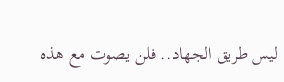ليس طريق الجهاد.. فلن يصوت مع هذه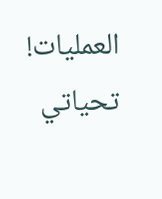العمليات!
تحياتي